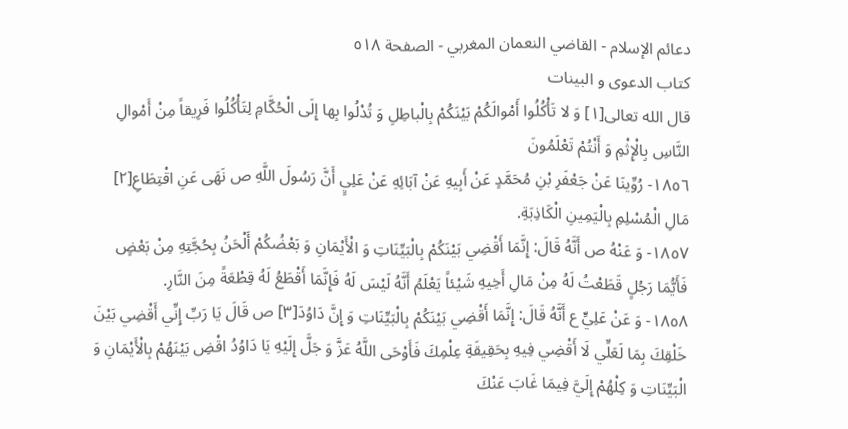دعائم الإسلام - القاضي النعمان المغربي - الصفحة ٥١٨
كتاب الدعوى و البينات
قال الله تعالى[١] وَ لا تَأْكُلُوا أَمْوالَكُمْ بَيْنَكُمْ بِالْباطِلِ وَ تُدْلُوا بِها إِلَى الْحُكَّامِ لِتَأْكُلُوا فَرِيقاً مِنْ أَمْوالِ النَّاسِ بِالْإِثْمِ وَ أَنْتُمْ تَعْلَمُونَ
١٨٥٦- رُوِّينَا عَنْ جَعْفَرِ بْنِ مُحَمَّدٍ عَنْ أَبِيهِ عَنْ آبَائِهِ عَنْ عَلِيٍ أَنَّ رَسُولَ اللَّهِ ص نَهَى عَنِ اقْتِطَاعِ[٢] مَالِ الْمُسْلِمِ بِالْيَمِينِ الْكَاذِبَةِ.
١٨٥٧- وَ عَنْهُ ص أَنَّهُ قَالَ: إِنَّمَا أَقْضِي بَيْنَكُمْ بِالْبَيِّنَاتِ وَ الْأَيْمَانِ وَ بَعْضُكُمْ أَلْحَنُ بِحُجَّتِهِ مِنْ بَعْضٍ فَأَيُّمَا رَجُلٍ قَطَعْتُ لَهُ مِنْ مَالِ أَخِيهِ شَيْئاً يَعْلَمُ أَنَّهُ لَيْسَ لَهُ فَإِنَّمَا أَقْطَعُ لَهُ قِطْعَةً مِنَ النَّارِ.
١٨٥٨- وَ عَنْ عَلِيٍّ ع أَنَّهُ قَالَ: إِنَّمَا أَقْضِي بَيْنَكُمْ بِالْبَيِّنَاتِ وَ إِنَّ دَاوُدَ[٣] ص قَالَ يَا رَبِّ إِنِّي أَقْضِي بَيْنَ خَلْقِكَ بِمَا لَعَلِّي لَا أَقْضِي فِيهِ بِحَقِيقَةِ عِلْمِكَ فَأَوْحَى اللَّهُ عَزَّ وَ جَلَّ إِلَيْهِ يَا دَاوُدُ اقْضِ بَيْنَهُمْ بِالْأَيْمَانِ وَ الْبَيِّنَاتِ وَ كِلْهُمْ إِلَيَّ فِيمَا غَابَ عَنْكَ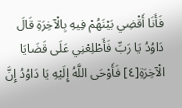فَأَنَا أَقْضِي بَيْنَهُمْ فِيهِ بِالْآخِرَةِ قَالَ دَاوُدُ يَا رَبِّ فَأَطْلِعْنِي عَلَى قَضَايَا الْآخِرَةِ[٤] فَأَوْحَى اللَّهُ إِلَيْهِ يَا دَاوُدُ إِنَّ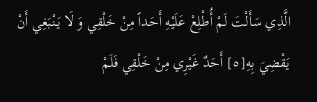الَّذِي سَأَلْتَ لَمْ أُطْلِعْ عَلَيْهِ أَحَداً مِنْ خَلْقِي وَ لَا يَنْبَغِي أَنْ يَقْضِيَ بِهِ[٥] أَحَدٌ غَيْرِي مِنْ خَلْقِي فَلَمْ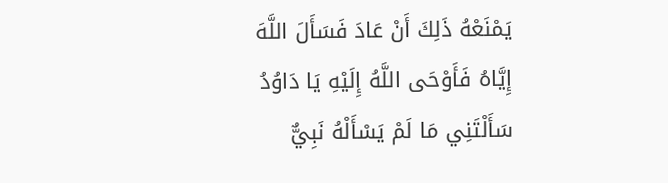يَمْنَعْهُ ذَلِكَ أَنْ عَادَ فَسَأَلَ اللَّهَ إِيَّاهُ فَأَوْحَى اللَّهُ إِلَيْهِ يَا دَاوُدُ سَأَلْتَنِي مَا لَمْ يَسْأَلْهُ نَبِيٌّ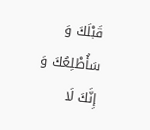قَبْلَكَ وَ سَأُطْلِعُكَ وَ إِنَّكَ لَا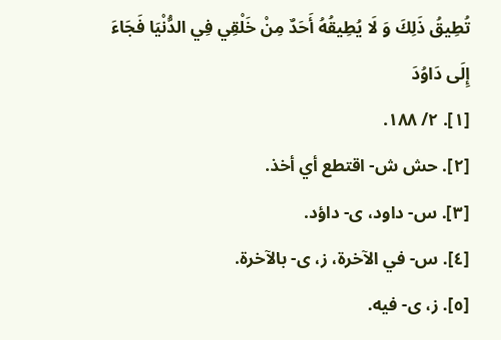تُطِيقُ ذَلِكَ وَ لَا يُطِيقُهُ أَحَدٌ مِنْ خَلْقِي فِي الدُّنْيَا فَجَاءَ إِلَى دَاوُدَ
[١]. ٢/ ١٨٨.
[٢]. حش ش- اقتطع أي أخذ.
[٣]. س- داود، ى- داؤد.
[٤]. س- في الآخرة، ز، ى- بالآخرة.
[٥]. ز، ى- فيه.